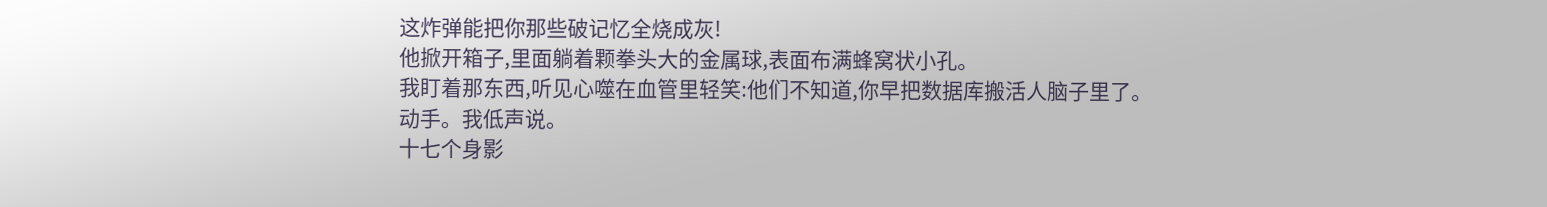这炸弹能把你那些破记忆全烧成灰!
他掀开箱子,里面躺着颗拳头大的金属球,表面布满蜂窝状小孔。
我盯着那东西,听见心噬在血管里轻笑:他们不知道,你早把数据库搬活人脑子里了。
动手。我低声说。
十七个身影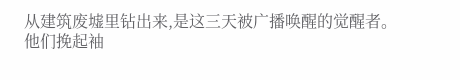从建筑废墟里钻出来,是这三天被广播唤醒的觉醒者。
他们挽起袖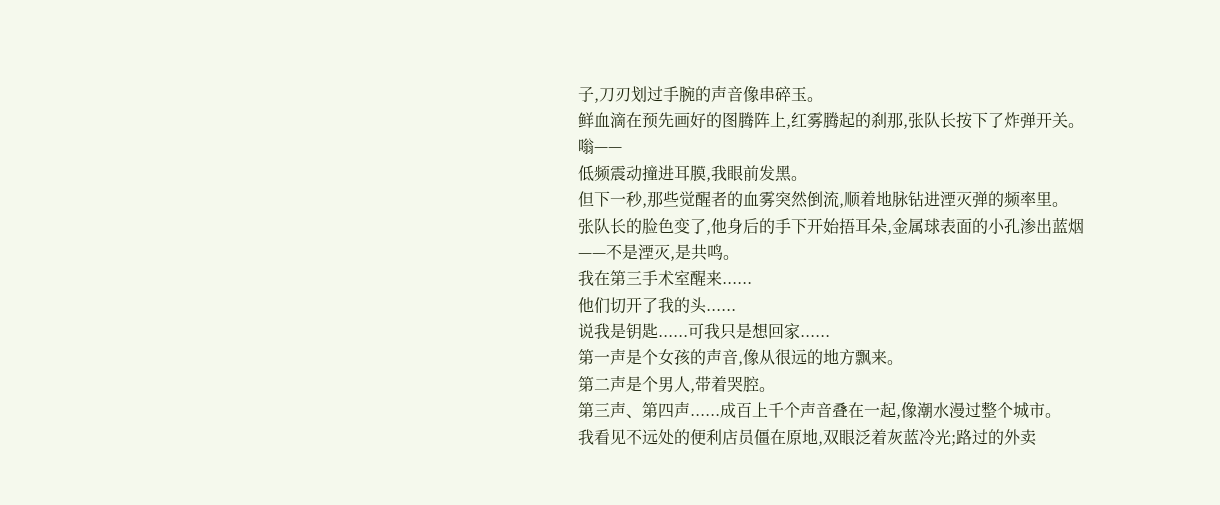子,刀刃划过手腕的声音像串碎玉。
鲜血滴在预先画好的图腾阵上,红雾腾起的刹那,张队长按下了炸弹开关。
嗡——
低频震动撞进耳膜,我眼前发黑。
但下一秒,那些觉醒者的血雾突然倒流,顺着地脉钻进湮灭弹的频率里。
张队长的脸色变了,他身后的手下开始捂耳朵,金属球表面的小孔渗出蓝烟——不是湮灭,是共鸣。
我在第三手术室醒来......
他们切开了我的头......
说我是钥匙......可我只是想回家......
第一声是个女孩的声音,像从很远的地方飘来。
第二声是个男人,带着哭腔。
第三声、第四声......成百上千个声音叠在一起,像潮水漫过整个城市。
我看见不远处的便利店员僵在原地,双眼泛着灰蓝冷光;路过的外卖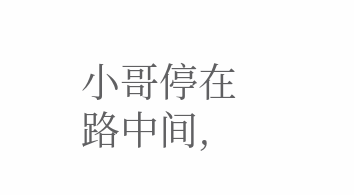小哥停在路中间,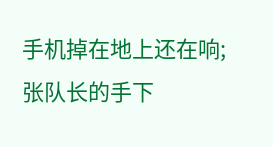手机掉在地上还在响;张队长的手下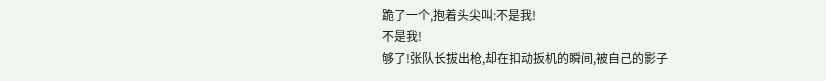跪了一个,抱着头尖叫:不是我!
不是我!
够了!张队长拔出枪,却在扣动扳机的瞬间,被自己的影子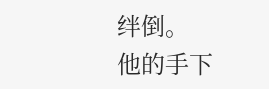绊倒。
他的手下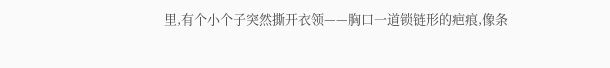里,有个小个子突然撕开衣领——胸口一道锁链形的疤痕,像条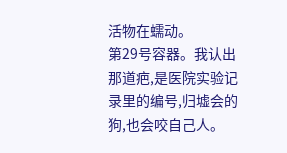活物在蠕动。
第29号容器。我认出那道疤,是医院实验记录里的编号,归墟会的狗,也会咬自己人。